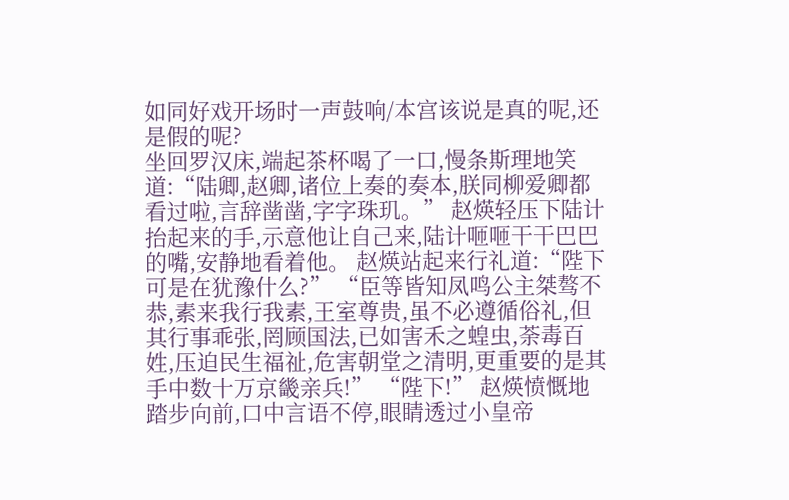如同好戏开场时一声鼓响/本宫该说是真的呢,还是假的呢?
坐回罗汉床,端起茶杯喝了一口,慢条斯理地笑道:“陆卿,赵卿,诸位上奏的奏本,朕同柳爱卿都看过啦,言辞凿凿,字字珠玑。” 赵煐轻压下陆计抬起来的手,示意他让自己来,陆计咂咂干干巴巴的嘴,安静地看着他。 赵煐站起来行礼道:“陛下可是在犹豫什么?” “臣等皆知凤鸣公主桀骜不恭,素来我行我素,王室尊贵,虽不必遵循俗礼,但其行事乖张,罔顾国法,已如害禾之蝗虫,荼毒百姓,压迫民生福祉,危害朝堂之清明,更重要的是其手中数十万京畿亲兵!” “陛下!” 赵煐愤慨地踏步向前,口中言语不停,眼睛透过小皇帝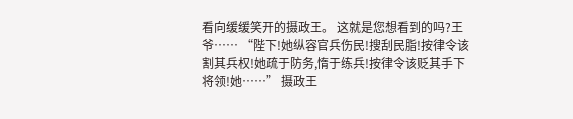看向缓缓笑开的摄政王。 这就是您想看到的吗?王爷…… “陛下!她纵容官兵伤民!搜刮民脂!按律令该割其兵权!她疏于防务,惰于练兵!按律令该贬其手下将领!她……” 摄政王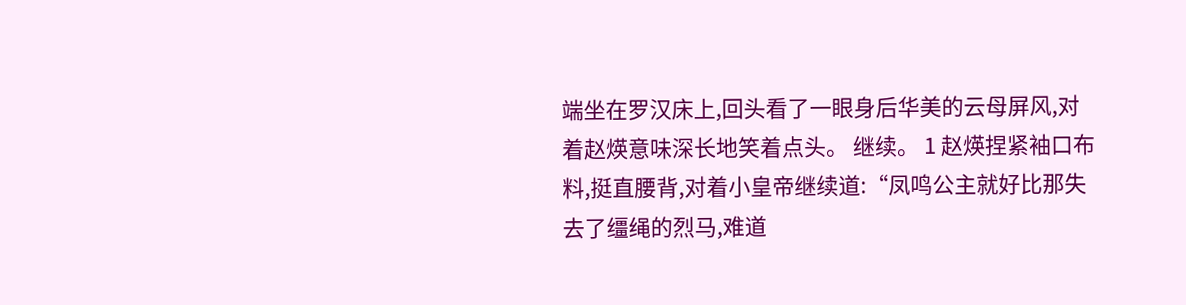端坐在罗汉床上,回头看了一眼身后华美的云母屏风,对着赵煐意味深长地笑着点头。 继续。 1 赵煐捏紧袖口布料,挺直腰背,对着小皇帝继续道:“凤鸣公主就好比那失去了缰绳的烈马,难道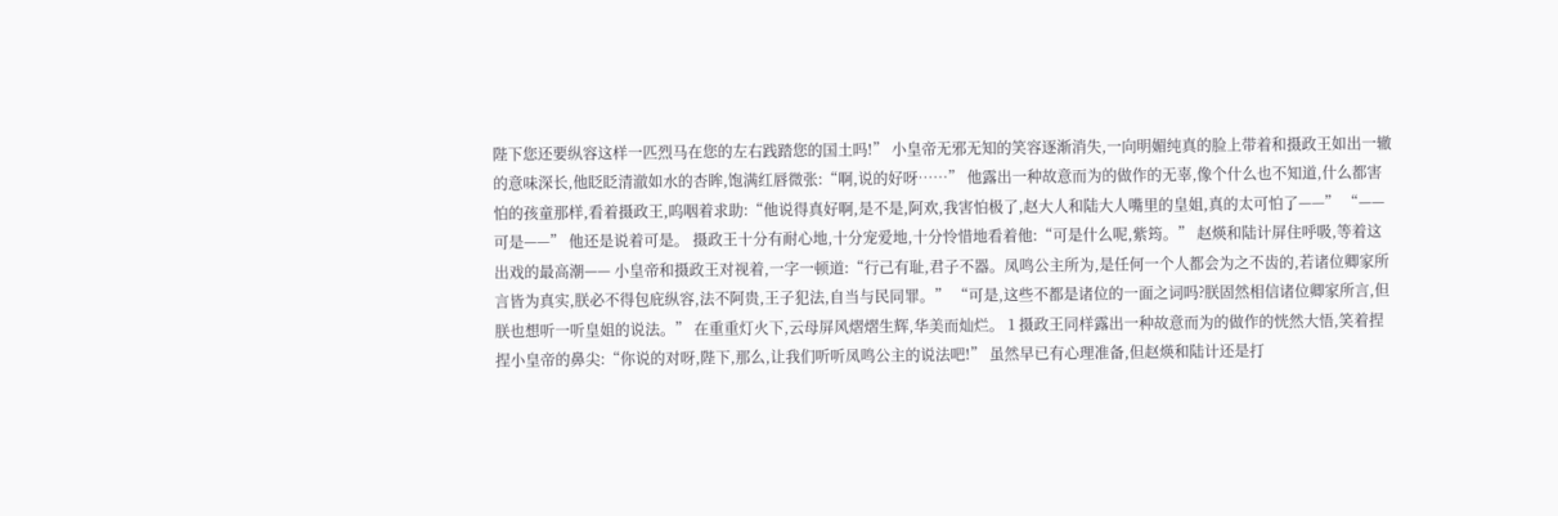陛下您还要纵容这样一匹烈马在您的左右践踏您的国土吗!” 小皇帝无邪无知的笑容逐渐消失,一向明媚纯真的脸上带着和摄政王如出一辙的意味深长,他眨眨清澈如水的杏眸,饱满红唇微张:“啊,说的好呀……” 他露出一种故意而为的做作的无辜,像个什么也不知道,什么都害怕的孩童那样,看着摄政王,呜咽着求助:“他说得真好啊,是不是,阿欢,我害怕极了,赵大人和陆大人嘴里的皇姐,真的太可怕了——” “——可是——” 他还是说着可是。 摄政王十分有耐心地,十分宠爱地,十分怜惜地看着他:“可是什么呢,紫筠。” 赵煐和陆计屏住呼吸,等着这出戏的最高潮—— 小皇帝和摄政王对视着,一字一顿道:“行己有耻,君子不器。凤鸣公主所为,是任何一个人都会为之不齿的,若诸位卿家所言皆为真实,朕必不得包庇纵容,法不阿贵,王子犯法,自当与民同罪。” “可是,这些不都是诸位的一面之词吗?朕固然相信诸位卿家所言,但朕也想听一听皇姐的说法。” 在重重灯火下,云母屏风熠熠生辉,华美而灿烂。 1 摄政王同样露出一种故意而为的做作的恍然大悟,笑着捏捏小皇帝的鼻尖:“你说的对呀,陛下,那么,让我们听听凤鸣公主的说法吧!” 虽然早已有心理准备,但赵煐和陆计还是打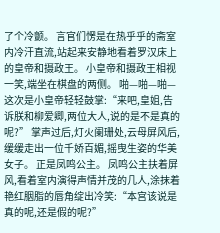了个冷颤。 言官们愣是在热乎乎的斋室内冷汗直流,站起来安静地看着罗汉床上的皇帝和摄政王。 小皇帝和摄政王相视一笑,端坐在棋盘的两侧。 啪—啪—啪— 这次是小皇帝轻轻鼓掌:“来吧,皇姐,告诉朕和柳爱卿,两位大人,说的是不是真的呢?” 掌声过后,灯火阑珊处,云母屏风后,缓缓走出一位千娇百媚,摇曳生姿的华美女子。 正是凤鸣公主。 凤鸣公主扶着屏风,看着室内演得声情并茂的几人,涂抹着艳红胭脂的唇角绽出冷笑:“本宫该说是真的呢,还是假的呢?”